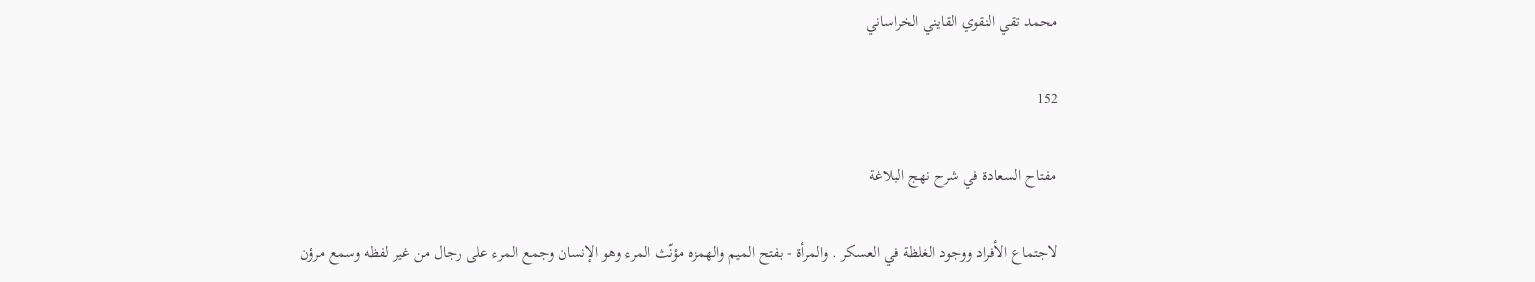محمد تقي النقوي القايني الخراساني

152

مفتاح السعادة في شرح نهج البلاغة

لاجتماع الأفراد ووجود الغلظة في العسكر . والمرأة - بفتح الميم والهمزه مؤنّث المرء وهو الإنسان وجمع المرء على رجال من غير لفظه وسمع مرؤن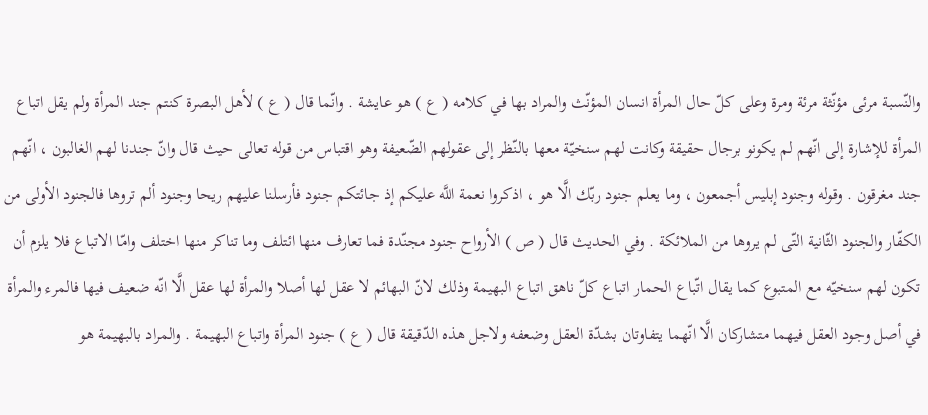والنّسبة مرئى مؤنّثة مرئة ومرة وعلى كلّ حال المرأة انسان المؤنّث والمراد بها في كلامه ( ع ) هو عايشة . وانّما قال ( ع ) لأهل البصرة كنتم جند المرأة ولم يقل اتباع المرأة للإشارة إلى انّهم لم يكونو برجال حقيقة وكانت لهم سنخيّة معها بالنّظر إلى عقولهم الضّعيفة وهو اقتباس من قوله تعالى حيث قال وانّ جندنا لهم الغالبون ، انّهم جند مغرقون . وقوله وجنود إبليس أجمعون ، وما يعلم جنود ربّك الَّا هو ، اذكروا نعمة اللَّه عليكم إذ جائتكم جنود فأرسلنا عليهم ريحا وجنود ألم تروها فالجنود الأولى من الكفّار والجنود الثّانية التّى لم يروها من الملائكة . وفي الحديث قال ( ص ) الأرواح جنود مجنّدة فما تعارف منها ائتلف وما تناكر منها اختلف وامّا الاتباع فلا يلزم أن تكون لهم سنخيّه مع المتبوع كما يقال اتّباع الحمار اتباع كلّ ناهق اتباع البهيمة وذلك لانّ البهائم لا عقل لها أصلا والمرأة لها عقل الَّا انّه ضعيف فيها فالمرء والمرأة في أصل وجود العقل فيهما متشاركان الَّا انّهما يتفاوتان بشدّة العقل وضعفه ولاجل هذه الدّقيقة قال ( ع ) جنود المرأة واتباع البهيمة . والمراد بالبهيمة هو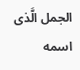الجمل الَّذى اسمه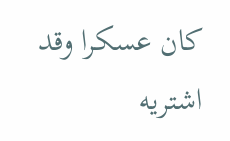كان عسكرا وقد اشتريه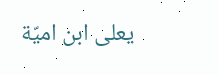يعلى ابن اميّة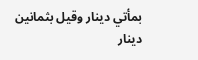بمأتي دينار وقيل بثمانين دينار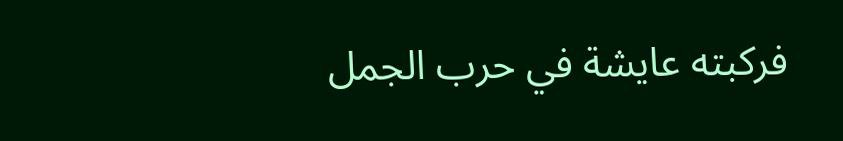فركبته عايشة في حرب الجمل